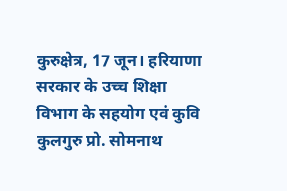कुरुक्षेत्र, 17 जून। हरियाणा सरकार के उच्च शिक्षा विभाग के सहयोग एवं कुवि कुलगुरु प्रो. सोमनाथ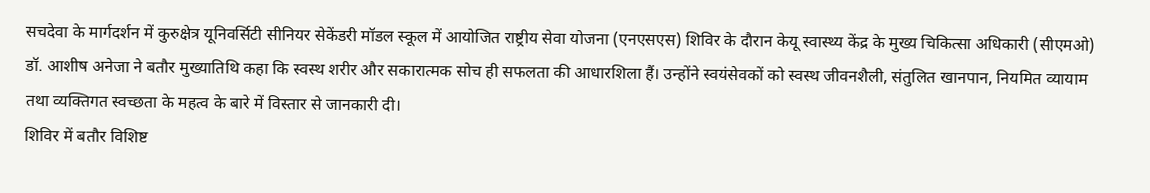सचदेवा के मार्गदर्शन में कुरुक्षेत्र यूनिवर्सिटी सीनियर सेकेंडरी मॉडल स्कूल में आयोजित राष्ट्रीय सेवा योजना (एनएसएस) शिविर के दौरान केयू स्वास्थ्य केंद्र के मुख्य चिकित्सा अधिकारी (सीएमओ) डॉ. आशीष अनेजा ने बतौर मुख्यातिथि कहा कि स्वस्थ शरीर और सकारात्मक सोच ही सफलता की आधारशिला हैं। उन्होंने स्वयंसेवकों को स्वस्थ जीवनशैली, संतुलित खानपान, नियमित व्यायाम तथा व्यक्तिगत स्वच्छता के महत्व के बारे में विस्तार से जानकारी दी।
शिविर में बतौर विशिष्ट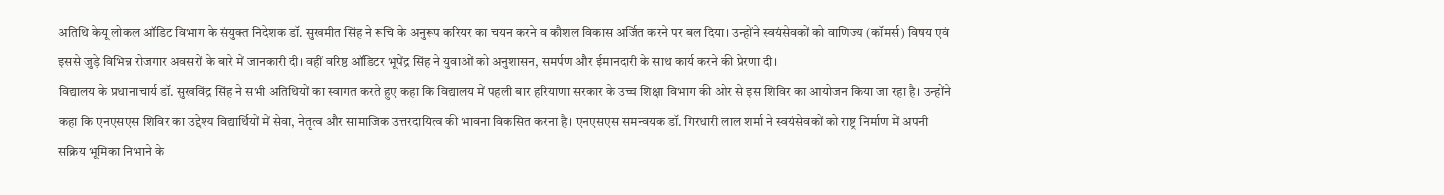अतिथि केयू लोकल ऑडिट विभाग के संयुक्त निदेशक डॉ. सुखमीत सिंह ने रूचि के अनुरूप करियर का चयन करने व कौशल विकास अर्जित करने पर बल दिया। उन्होंने स्वयंसेवकों को वाणिज्य (कॉमर्स) विषय एवं इससे जुड़े विभिन्न रोजगार अवसरों के बारे में जानकारी दी। वहीं वरिष्ठ ऑडिटर भूपेंद्र सिंह ने युवाओं को अनुशासन, समर्पण और ईमानदारी के साथ कार्य करने की प्रेरणा दी।
विद्यालय के प्रधानाचार्य डॉ. सुखविंद्र सिंह ने सभी अतिथियों का स्वागत करते हुए कहा कि विद्यालय में पहली बार हरियाणा सरकार के उच्च शिक्षा विभाग की ओर से इस शिविर का आयोजन किया जा रहा है। उन्होंने कहा कि एनएसएस शिविर का उद्देश्य विद्यार्थियों में सेवा, नेतृत्व और सामाजिक उत्तरदायित्व की भावना विकसित करना है। एनएसएस समन्वयक डॉ. गिरधारी लाल शर्मा ने स्वयंसेवकों को राष्ट्र निर्माण में अपनी सक्रिय भूमिका निभाने के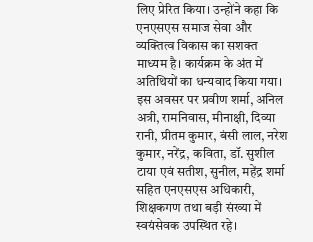लिए प्रेरित किया। उन्होंने कहा कि एनएसएस समाज सेवा और व्यक्तित्व विकास का सशक्त माध्यम है। कार्यक्रम के अंत में अतिथियों का धन्यवाद किया गया।
इस अवसर पर प्रवीण शर्मा, अनिल अत्री, रामनिवास, मीनाक्षी, दिव्या रानी, प्रीतम कुमार, बंसी लाल, नरेश कुमार, नरेंद्र, कविता, डॉ. सुशील टाया एवं सतीश, सुनील, महेंद्र शर्मा सहित एनएसएस अधिकारी, शिक्षकगण तथा बड़ी संख्या में स्वयंसेवक उपस्थित रहे।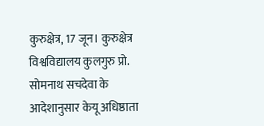कुरुक्षेत्र, 17 जून। कुरुक्षेत्र विश्वविद्यालय कुलगुरु प्रो. सोमनाथ सचदेवा के आदेशानुसार केयू अधिष्ठाता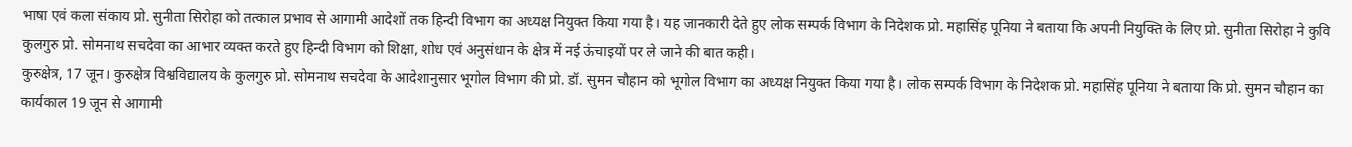भाषा एवं कला संकाय प्रो. सुनीता सिरोहा को तत्काल प्रभाव से आगामी आदेशों तक हिन्दी विभाग का अध्यक्ष नियुक्त किया गया है। यह जानकारी देते हुए लोक सम्पर्क विभाग के निदेशक प्रो. महासिंह पूनिया ने बताया कि अपनी नियुक्ति के लिए प्रो. सुनीता सिरोहा ने कुवि कुलगुरु प्रो. सोमनाथ सचदेवा का आभार व्यक्त करते हुए हिन्दी विभाग को शिक्षा, शोध एवं अनुसंधान के क्षेत्र में नई ऊंचाइयों पर ले जाने की बात कही।
कुरुक्षेत्र, 17 जून। कुरुक्षेत्र विश्वविद्यालय के कुलगुरु प्रो. सोमनाथ सचदेवा के आदेशानुसार भूगोल विभाग की प्रो. डॉ. सुमन चौहान को भूगोल विभाग का अध्यक्ष नियुक्त किया गया है। लोक सम्पर्क विभाग के निदेशक प्रो. महासिंह पूनिया ने बताया कि प्रो. सुमन चौहान का कार्यकाल 19 जून से आगामी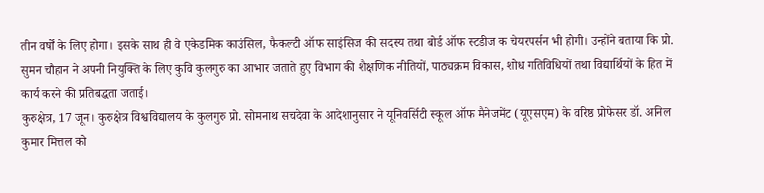तीन वर्षों के लिए होगा। इसके साथ ही वे एकेडमिक काउंसिल, फैकल्टी ऑफ साइंसिज की सदस्य तथा बोर्ड ऑफ स्टडीज क चेयरपर्सन भी होगी। उन्होंने बताया कि प्रो. सुमन चौहान ने अपनी नियुक्ति के लिए कुवि कुलगुरु का आभार जताते हुए विभाग की शैक्षणिक नीतियों, पाठ्यक्रम विकास, शोध गतिविधियों तथा विद्यार्थियों के हित में कार्य करने की प्रतिबद्धता जताई।
कुरुक्षेत्र, 17 जून। कुरुक्षेत्र विश्वविद्यालय के कुलगुरु प्रो. सोमनाथ सचदेवा के आदेशानुसार ने यूनिवर्सिटी स्कूल ऑफ मैनेजमेंट (यूएसएम) के वरिष्ठ प्रोफेसर डॉ. अनिल कुमार मित्तल को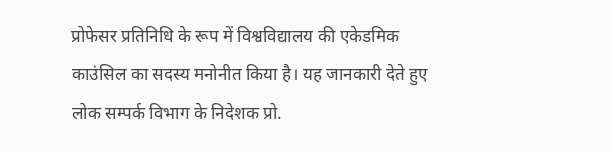प्रोफेसर प्रतिनिधि के रूप में विश्वविद्यालय की एकेडमिक काउंसिल का सदस्य मनोनीत किया है। यह जानकारी देते हुए लोक सम्पर्क विभाग के निदेशक प्रो.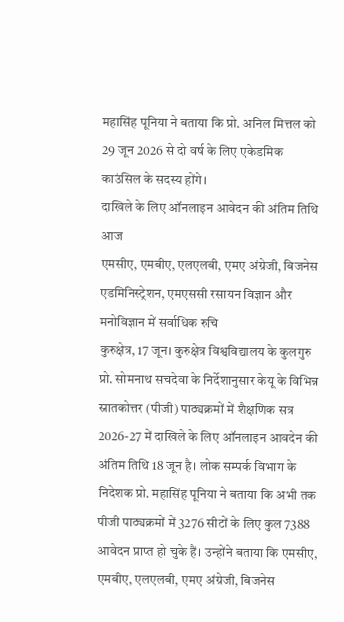महासिंह पूनिया ने बताया कि प्रो. अनिल मित्तल को 29 जून 2026 से दो वर्ष के लिए एकेडमिक काउंसिल के सदस्य होंगे।
दाखिले के लिए ऑनलाइन आवेदन की अंतिम तिथि आज
एमसीए, एमबीए, एलएलबी, एमए अंग्रेजी, बिजनेस एडमिनिस्ट्रेशन, एमएससी रसायन विज्ञान और मनोविज्ञान में सर्वाधिक रुचि
कुरुक्षेत्र, 17 जून। कुरुक्षेत्र विश्वविद्यालय के कुलगुरु प्रो. सोमनाथ सचदेवा के निर्देशानुसार केयू के विभिन्न स्नातकोत्तर (पीजी) पाठ्यक्रमों में शैक्षणिक सत्र 2026-27 में दाखिले के लिए ऑनलाइन आवदेन की अंतिम तिथि 18 जून है। लोक सम्पर्क विभाग के निदेशक प्रो. महासिंह पूनिया ने बताया कि अभी तक पीजी पाठ्यक्रमों में 3276 सीटों के लिए कुल 7388 आवेदन प्राप्त हो चुके हैं। उन्होंने बताया कि एमसीए, एमबीए, एलएलबी, एमए अंग्रेजी, बिजनेस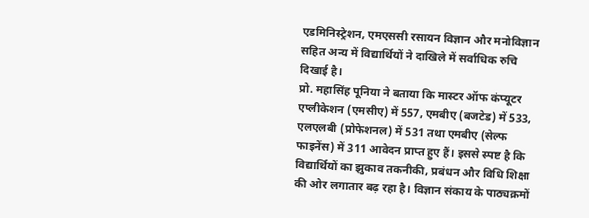एडमिनिस्ट्रेशन, एमएससी रसायन विज्ञान और मनोविज्ञान सहित अन्य में विद्यार्थियों ने दाखिले में सर्वाधिक रुचि दिखाई है।
प्रो. महासिंह पूनिया ने बताया कि मास्टर ऑफ कंप्यूटर एप्लीकेशन (एमसीए) में 557, एमबीए (बजटेड) में 533, एलएलबी (प्रोफेशनल) में 531 तथा एमबीए (सेल्फ फाइनेंस) में 311 आवेदन प्राप्त हुए हैं। इससे स्पष्ट है कि विद्यार्थियों का झुकाव तकनीकी, प्रबंधन और विधि शिक्षा की ओर लगातार बढ़ रहा है। विज्ञान संकाय के पाठ्यक्रमों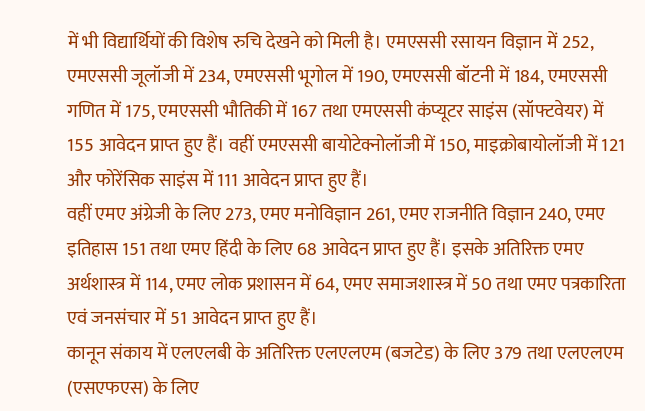में भी विद्यार्थियों की विशेष रुचि देखने को मिली है। एमएससी रसायन विज्ञान में 252, एमएससी जूलॉजी में 234, एमएससी भूगोल में 190, एमएससी बॉटनी में 184, एमएससी गणित में 175, एमएससी भौतिकी में 167 तथा एमएससी कंप्यूटर साइंस (सॉफ्टवेयर) में 155 आवेदन प्राप्त हुए हैं। वहीं एमएससी बायोटेक्नोलॉजी में 150, माइक्रोबायोलॉजी में 121 और फोरेंसिक साइंस में 111 आवेदन प्राप्त हुए हैं।
वहीं एमए अंग्रेजी के लिए 273, एमए मनोविज्ञान 261, एमए राजनीति विज्ञान 240, एमए इतिहास 151 तथा एमए हिंदी के लिए 68 आवेदन प्राप्त हुए हैं। इसके अतिरिक्त एमए अर्थशास्त्र में 114, एमए लोक प्रशासन में 64, एमए समाजशास्त्र में 50 तथा एमए पत्रकारिता एवं जनसंचार में 51 आवेदन प्राप्त हुए हैं।
कानून संकाय में एलएलबी के अतिरिक्त एलएलएम (बजटेड) के लिए 379 तथा एलएलएम (एसएफएस) के लिए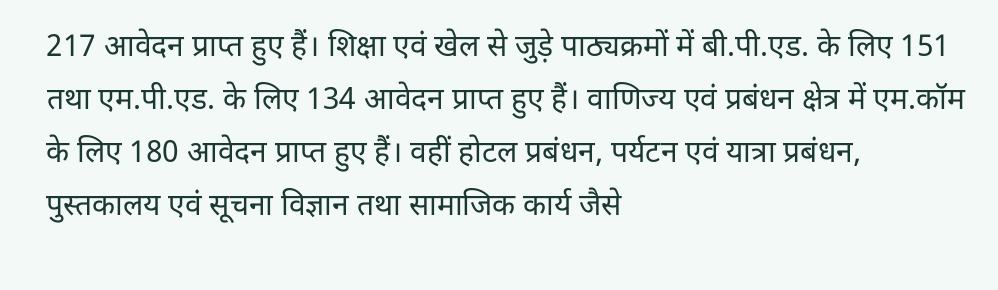217 आवेदन प्राप्त हुए हैं। शिक्षा एवं खेल से जुड़े पाठ्यक्रमों में बी.पी.एड. के लिए 151 तथा एम.पी.एड. के लिए 134 आवेदन प्राप्त हुए हैं। वाणिज्य एवं प्रबंधन क्षेत्र में एम.कॉम के लिए 180 आवेदन प्राप्त हुए हैं। वहीं होटल प्रबंधन, पर्यटन एवं यात्रा प्रबंधन, पुस्तकालय एवं सूचना विज्ञान तथा सामाजिक कार्य जैसे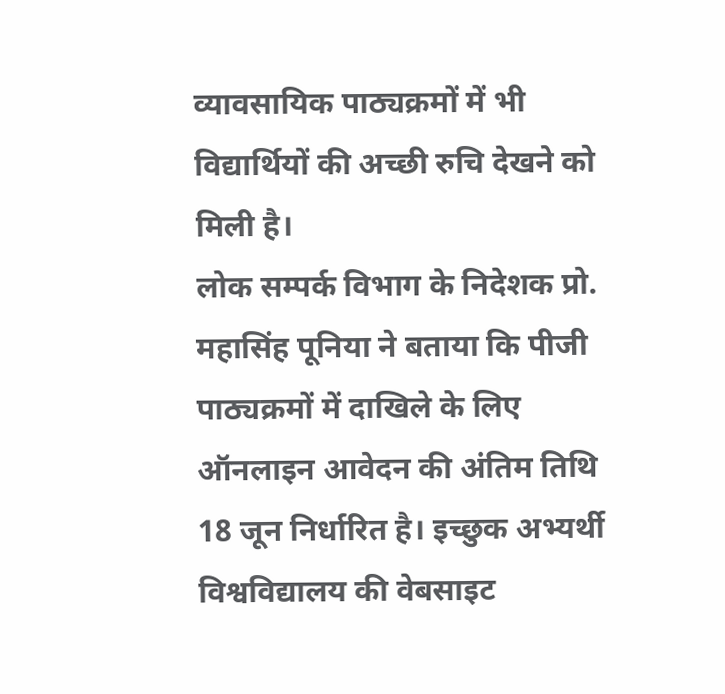व्यावसायिक पाठ्यक्रमों में भी विद्यार्थियों की अच्छी रुचि देखने को मिली है।
लोक सम्पर्क विभाग के निदेशक प्रो. महासिंह पूनिया ने बताया कि पीजी पाठ्यक्रमों में दाखिले के लिए ऑनलाइन आवेदन की अंतिम तिथि 18 जून निर्धारित है। इच्छुक अभ्यर्थी विश्वविद्यालय की वेबसाइट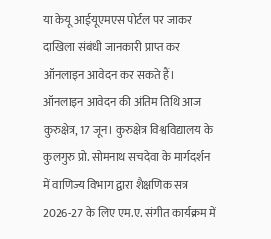या केयू आईयूएमएस पोर्टल पर जाकर दाखिला संबंधी जानकारी प्राप्त कर ऑनलाइन आवेदन कर सकते हैं।
ऑनलाइन आवेदन की अंतिम तिथि आज
कुरुक्षेत्र, 17 जून। कुरुक्षेत्र विश्वविद्यालय के कुलगुरु प्रो. सोमनाथ सचदेवा के मार्गदर्शन में वाणिज्य विभाग द्वारा शैक्षणिक सत्र 2026-27 के लिए एम.ए. संगीत कार्यक्रम में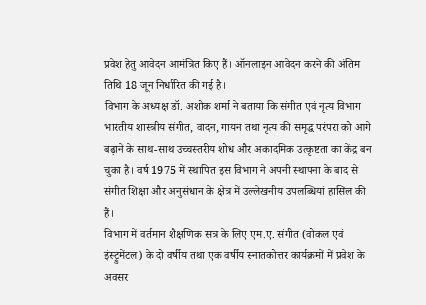प्रवेश हेतु आवेदन आमंत्रित किए हैं। ऑनलाइन आवेदन करने की अंतिम तिथि 18 जून निर्धारित की गई है।
विभाग के अध्यक्ष डॉ. अशोक शर्मा ने बताया कि संगीत एवं नृत्य विभाग भारतीय शास्त्रीय संगीत, वादन, गायन तथा नृत्य की समृद्ध परंपरा को आगे बढ़ाने के साथ-साथ उच्चस्तरीय शोध और अकादमिक उत्कृष्टता का केंद्र बन चुका है। वर्ष 1975 में स्थापित इस विभाग ने अपनी स्थापना के बाद से संगीत शिक्षा और अनुसंधान के क्षेत्र में उल्लेखनीय उपलब्धियां हासिल की हैं।
विभाग में वर्तमान शैक्षणिक सत्र के लिए एम.ए. संगीत (वोकल एवं इंस्ट्रुमेंटल) के दो वर्षीय तथा एक वर्षीय स्नातकोत्तर कार्यक्रमों में प्रवेश के अवसर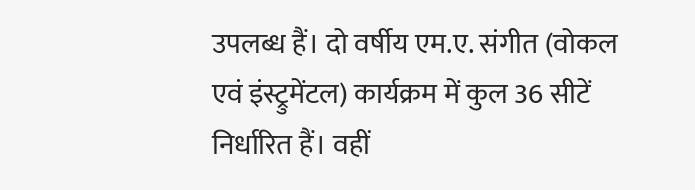उपलब्ध हैं। दो वर्षीय एम.ए. संगीत (वोकल एवं इंस्ट्रुमेंटल) कार्यक्रम में कुल 36 सीटें निर्धारित हैं। वहीं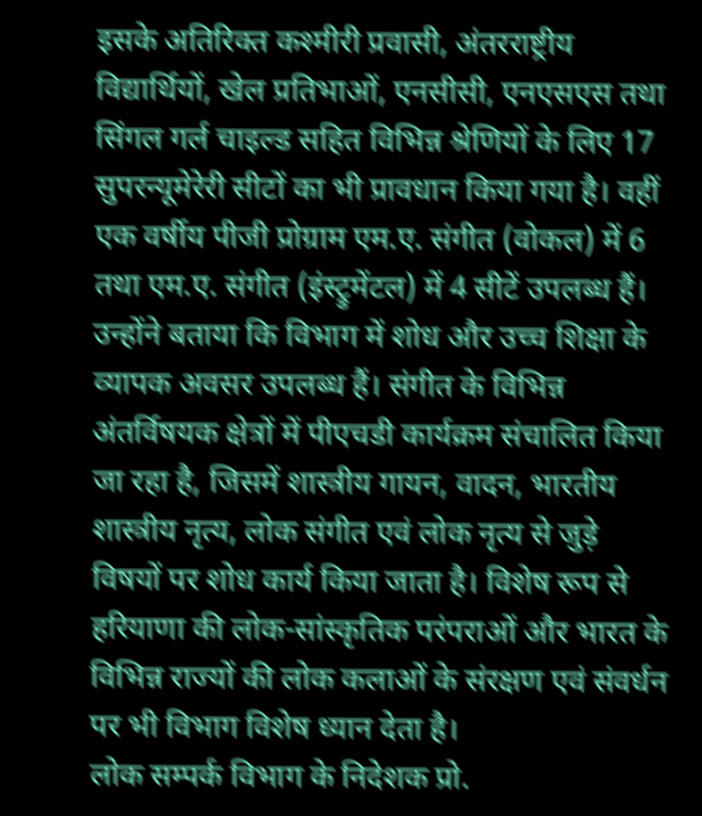इसके अतिरिक्त कश्मीरी प्रवासी, अंतरराष्ट्रीय विद्यार्थियों, खेल प्रतिभाओं, एनसीसी, एनएसएस तथा सिंगल गर्ल चाइल्ड सहित विभिन्न श्रेणियों के लिए 17 सुपरन्यूमेरेरी सीटों का भी प्रावधान किया गया है। वहीं एक वर्षीय पीजी प्रोग्राम एम.ए. संगीत (वोकल) में 6 तथा एम.ए. संगीत (इंस्ट्रुमेंटल) में 4 सीटें उपलब्ध हैं। उन्होंने बताया कि विभाग में शोध और उच्च शिक्षा के व्यापक अवसर उपलब्ध हैं। संगीत के विभिन्न अंतर्विषयक क्षेत्रों में पीएचडी कार्यक्रम संचालित किया जा रहा है, जिसमें शास्त्रीय गायन, वादन, भारतीय शास्त्रीय नृत्य, लोक संगीत एवं लोक नृत्य से जुड़े विषयों पर शोध कार्य किया जाता है। विशेष रूप से हरियाणा की लोक-सांस्कृतिक परंपराओं और भारत के विभिन्न राज्यों की लोक कलाओं के संरक्षण एवं संवर्धन पर भी विभाग विशेष ध्यान देता है।
लोक सम्पर्क विभाग के निदेशक प्रो.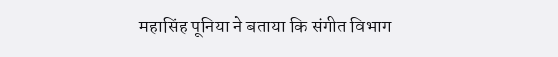महासिंह पूनिया ने बताया कि संगीत विभाग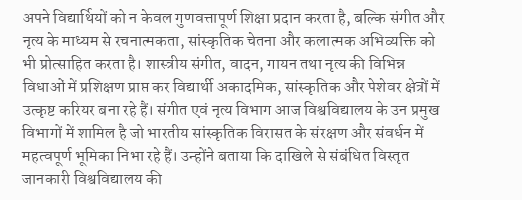अपने विद्यार्थियों को न केवल गुणवत्तापूर्ण शिक्षा प्रदान करता है, बल्कि संगीत और नृत्य के माध्यम से रचनात्मकता, सांस्कृतिक चेतना और कलात्मक अभिव्यक्ति को भी प्रोत्साहित करता है। शास्त्रीय संगीत, वादन, गायन तथा नृत्य की विभिन्न विधाओं में प्रशिक्षण प्राप्त कर विद्यार्थी अकादमिक, सांस्कृतिक और पेशेवर क्षेत्रों में उत्कृष्ट करियर बना रहे हैं। संगीत एवं नृत्य विभाग आज विश्वविद्यालय के उन प्रमुख विभागों में शामिल है जो भारतीय सांस्कृतिक विरासत के संरक्षण और संवर्धन में महत्वपूर्ण भूमिका निभा रहे हैं। उन्होंने बताया कि दाखिले से संबंधित विस्तृत जानकारी विश्वविद्यालय की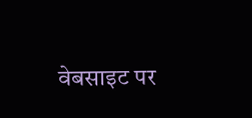वेबसाइट पर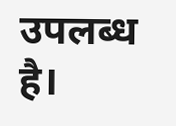उपलब्ध है।